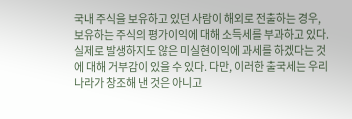국내 주식을 보유하고 있던 사람이 해외로 전출하는 경우, 보유하는 주식의 평가이익에 대해 소득세를 부과하고 있다. 실제로 발생하지도 않은 미실현이익에 과세를 하겠다는 것에 대해 거부감이 있을 수 있다. 다만, 이러한 출국세는 우리나라가 창조해 낸 것은 아니고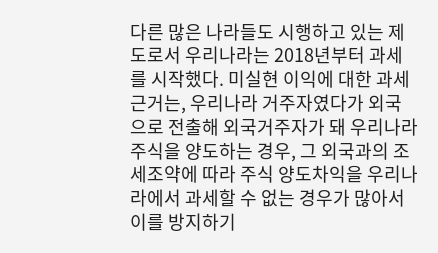다른 많은 나라들도 시행하고 있는 제도로서 우리나라는 2018년부터 과세를 시작했다. 미실현 이익에 대한 과세근거는, 우리나라 거주자였다가 외국으로 전출해 외국거주자가 돼 우리나라 주식을 양도하는 경우, 그 외국과의 조세조약에 따라 주식 양도차익을 우리나라에서 과세할 수 없는 경우가 많아서 이를 방지하기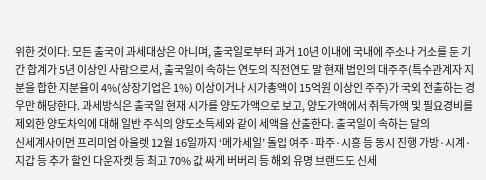위한 것이다. 모든 출국이 과세대상은 아니며, 출국일로부터 과거 10년 이내에 국내에 주소나 거소를 둔 기간 합계가 5년 이상인 사람으로서, 출국일이 속하는 연도의 직전연도 말 현재 법인의 대주주(특수관계자 지분을 합한 지분율이 4%(상장기업은 1%) 이상이거나 시가총액이 15억원 이상인 주주)가 국외 전출하는 경우만 해당한다. 과세방식은 출국일 현재 시가를 양도가액으로 보고, 양도가액에서 취득가액 및 필요경비를 제외한 양도차익에 대해 일반 주식의 양도소득세와 같이 세액을 산출한다. 출국일이 속하는 달의
신세계사이먼 프리미엄 아울렛 12월 16일까지 ‘메가세일’ 돌입 여주·파주·시흥 등 동시 진행 가방·시계·지갑 등 추가 할인 다운자켓 등 최고 70% 값 싸게 버버리 등 해외 유명 브랜드도 신세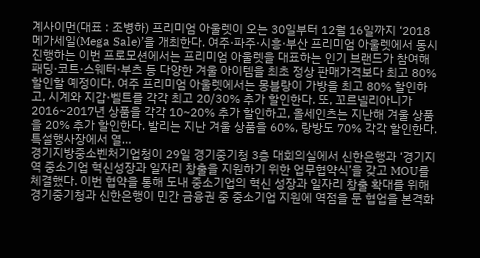계사이먼(대표 : 조병하) 프리미엄 아울렛이 오는 30일부터 12월 16일까지 ‘2018 메가세일(Mega Sale)’을 개최한다. 여주·파주·시흥·부산 프리미엄 아울렛에서 동시 진행하는 이번 프로모션에서는 프리미엄 아울렛을 대표하는 인기 브랜드가 참여해 패딩·코트·스웨터·부츠 등 다양한 겨울 아이템을 최초 정상 판매가격보다 최고 80% 할인할 예정이다. 여주 프리미엄 아울렛에서는 몽블랑이 가방을 최고 80% 할인하고, 시계와 지갑·벨트를 각각 최고 20/30% 추가 할인한다. 또, 꼬르넬리아니가 2016~2017년 상품을 각각 10~20% 추가 할인하고, 올세인츠는 지난해 겨울 상품을 20% 추가 할인한다. 발리는 지난 겨울 상품을 60%, 랑방도 70% 각각 할인한다. 특설행사장에서 열…
경기지방중소벤처기업청이 29일 경기중기청 3층 대회의실에서 신한은행과 ‘경기지역 중소기업 혁신성장과 일자리 창출을 지원하기 위한 업무협약식’을 갖고 MOU를 체결했다. 이번 협약을 통해 도내 중소기업의 혁신 성장과 일자리 창출 확대를 위해 경기중기청과 신한은행이 민간 금융권 중 중소기업 지원에 역점을 둔 협업을 본격화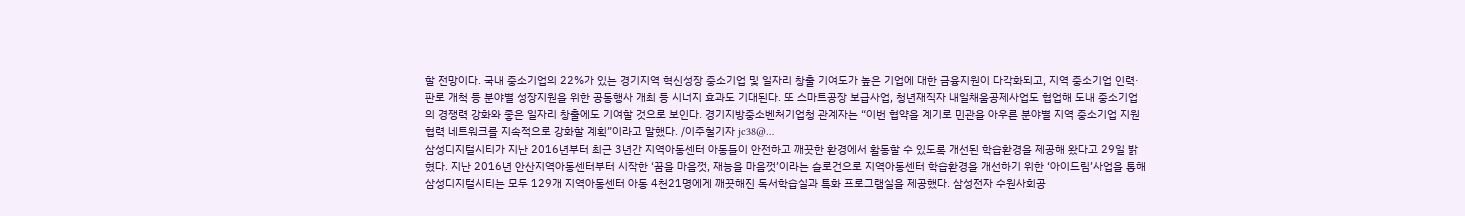할 전망이다. 국내 중소기업의 22%가 있는 경기지역 혁신성장 중소기업 및 일자리 창출 기여도가 높은 기업에 대한 금융지원이 다각화되고, 지역 중소기업 인력·판로 개척 등 분야별 성장지원을 위한 공동행사 개최 등 시너지 효과도 기대된다. 또 스마트공장 보급사업, 청년재직자 내일채움공제사업도 협업해 도내 중소기업의 경쟁력 강화와 좋은 일자리 창출에도 기여할 것으로 보인다. 경기지방중소벤처기업청 관계자는 “이번 협약을 계기로 민관을 아우른 분야별 지역 중소기업 지원협력 네트워크를 지속적으로 강화할 계획”이라고 말했다. /이주철기자 jc38@…
삼성디지털시티가 지난 2016년부터 최근 3년간 지역아동센터 아동들이 안전하고 깨끗한 환경에서 활동할 수 있도록 개선된 학습환경을 제공해 왔다고 29일 밝혔다. 지난 2016년 안산지역아동센터부터 시작한 ‘꿈을 마음껏, 재능을 마음껏’이라는 슬로건으로 지역아동센터 학습환경을 개선하기 위한 ‘아이드림’사업을 통해 삼성디지털시티는 모두 129개 지역아동센터 아동 4천21명에게 깨끗해진 독서학습실과 특화 프로그램실을 제공했다. 삼성전자 수원사회공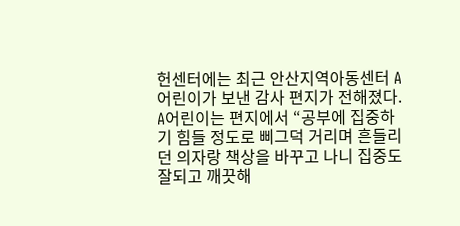헌센터에는 최근 안산지역아동센터 A어린이가 보낸 감사 편지가 전해졌다. A어린이는 편지에서 “공부에 집중하기 힘들 정도로 삐그덕 거리며 흔들리던 의자랑 책상을 바꾸고 나니 집중도 잘되고 깨끗해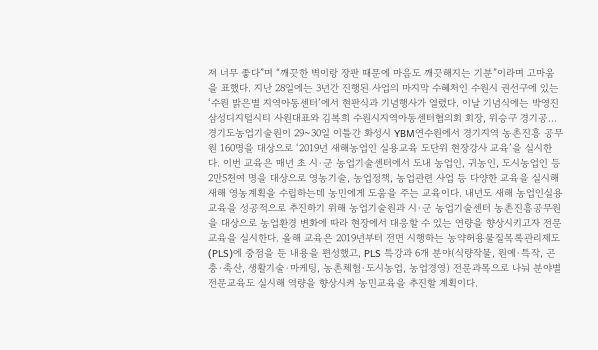져 너무 좋다”며 “깨끗한 벽이랑 장판 때문에 마음도 깨끗해지는 기분”이라며 고마움을 표했다. 지난 28일에는 3년간 진행된 사업의 마지막 수혜처인 수원시 권선구에 있는 ‘수원 밝은별 지역아동센터’에서 현판식과 기념행사가 열렸다. 이날 기념식에는 박영진 삼성디지털시티 사원대표와 김복희 수원시지역아동센터협의회 회장, 위승구 경기공…
경기도농업기술원이 29~30일 이틀간 화성시 YBM연수원에서 경기지역 농촌진흥 공무원 160명을 대상으로 ‘2019년 새해농업인 실용교육 도단위 현장강사 교육’을 실시한다. 이번 교육은 매년 초 시·군 농업기술센터에서 도내 농업인, 귀농인, 도시농업인 등 2만5천여 명을 대상으로 영농기술, 농업정책, 농업관련 사업 등 다양한 교육을 실시해 새해 영농계획을 수립하는데 농민에게 도움을 주는 교육이다. 내년도 새해 농업인실용교육을 성공적으로 추진하기 위해 농업기술원과 시·군 농업기술센터 농촌진흥공무원을 대상으로 농업환경 변화에 따라 현장에서 대응할 수 있는 연량을 향상시키고자 전문교육을 실시한다. 올해 교육은 2019년부터 전면 시행하는 농약허용물질목록관리제도(PLS)에 중점을 둔 내용을 편성했고, PLS 특강과 6개 분야(식량작물, 원예·특작, 곤충·축산, 생활기술·마케팅, 농촌체험·도시농업, 농업경영) 전문과목으로 나눠 분야별 전문교육도 실시해 역량을 향상시켜 농민교육을 추진할 계획이다.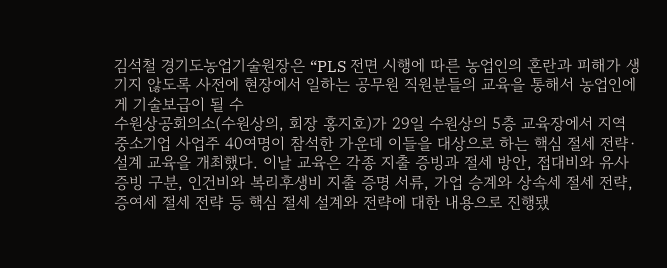김석철 경기도농업기술원장은 “PLS 전면 시행에 따른 농업인의 혼란과 피해가 생기지 않도록 사전에 현장에서 일하는 공무원 직원분들의 교육을 통해서 농업인에게 기술보급이 될 수
수원상공회의소(수원상의, 회장 홍지호)가 29일 수원상의 5층 교육장에서 지역 중소기업 사업주 40여명이 참석한 가운데 이들을 대상으로 하는 핵심 절세 전략·설계 교육을 개최했다. 이날 교육은 각종 지출 증빙과 절세 방안, 접대비와 유사 증빙 구분, 인건비와 복리후생비 지출 증명 서류, 가업 승계와 상속세 절세 전략, 증여세 절세 전략 등 핵심 절세 설계와 전략에 대한 내용으로 진행됐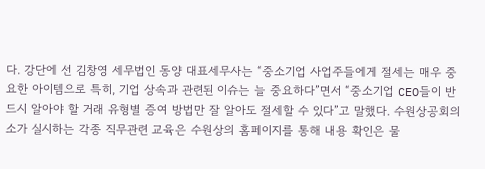다. 강단에 선 김창영 세무법인 동양 대표세무사는 “중소기업 사업주들에게 절세는 매우 중요한 아이템으로 특히, 기업 상속과 관련된 이슈는 늘 중요하다”면서 “중소기업 CEO들이 반드시 알아야 할 거래 유형별 증여 방법만 잘 알아도 절세할 수 있다”고 말했다. 수원상공회의소가 실시하는 각종 직무관련 교육은 수원상의 홈페이지를 통해 내용 확인은 물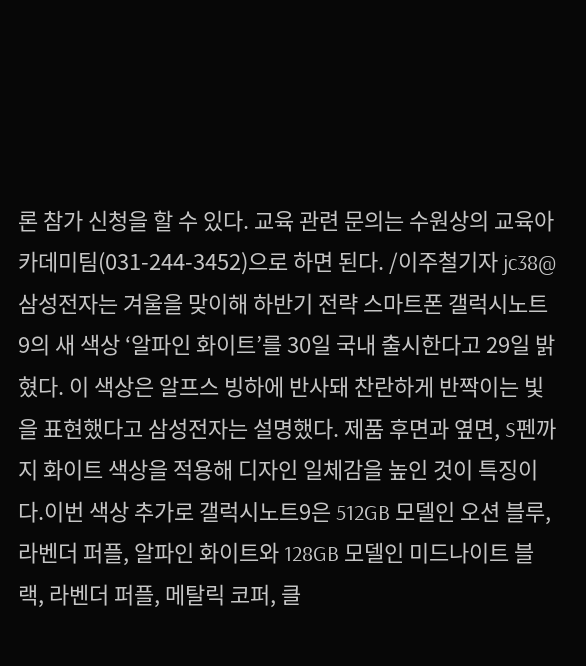론 참가 신청을 할 수 있다. 교육 관련 문의는 수원상의 교육아카데미팀(031-244-3452)으로 하면 된다. /이주철기자 jc38@
삼성전자는 겨울을 맞이해 하반기 전략 스마트폰 갤럭시노트9의 새 색상 ‘알파인 화이트’를 30일 국내 출시한다고 29일 밝혔다. 이 색상은 알프스 빙하에 반사돼 찬란하게 반짝이는 빛을 표현했다고 삼성전자는 설명했다. 제품 후면과 옆면, S펜까지 화이트 색상을 적용해 디자인 일체감을 높인 것이 특징이다.이번 색상 추가로 갤럭시노트9은 512GB 모델인 오션 블루, 라벤더 퍼플, 알파인 화이트와 128GB 모델인 미드나이트 블랙, 라벤더 퍼플, 메탈릭 코퍼, 클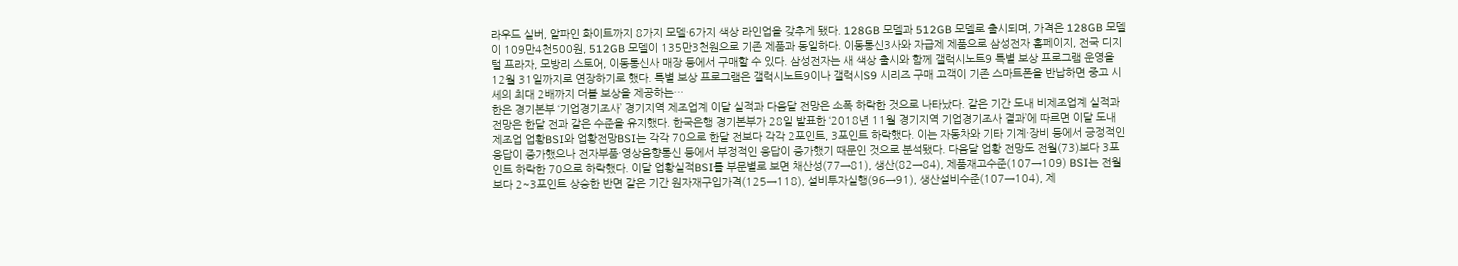라우드 실버, 알파인 화이트까지 8가지 모델·6가지 색상 라인업을 갖추게 됐다. 128GB 모델과 512GB 모델로 출시되며, 가격은 128GB 모델이 109만4천500원, 512GB 모델이 135만3천원으로 기존 제품과 동일하다. 이동통신3사와 자급제 제품으로 삼성전자 홈페이지, 전국 디지털 프라자, 모방리 스토어, 이동통신사 매장 등에서 구매할 수 있다. 삼성전자는 새 색상 출시와 함께 갤럭시노트9 특별 보상 프로그램 운영을 12월 31일까지로 연장하기로 했다. 특별 보상 프로그램은 갤럭시노트9이나 갤럭시S9 시리즈 구매 고객이 기존 스마트폰을 반납하면 중고 시세의 최대 2배까지 더블 보상을 제공하는…
한은 경기본부 ‘기업경기조사’ 경기지역 제조업계 이달 실적과 다음달 전망은 소폭 하락한 것으로 나타났다. 같은 기간 도내 비제조업계 실적과 전망은 한달 전과 같은 수준을 유지했다. 한국은행 경기본부가 28일 발표한 ‘2018년 11월 경기지역 기업경기조사 결과’에 따르면 이달 도내 제조업 업황BSI와 업황전망BSI는 각각 70으로 한달 전보다 각각 2포인트, 3포인트 하락했다. 이는 자동차와 기타 기계·장비 등에서 긍정적인 응답이 증가했으나 전자부품·영상음향통신 등에서 부정적인 응답이 증가했기 때문인 것으로 분석됐다. 다음달 업황 전망도 전월(73)보다 3포인트 하락한 70으로 하락했다. 이달 업황실적BSI를 부문별로 보면 채산성(77→81), 생산(82→84), 제품재고수준(107→109) BSI는 전월보다 2~3포인트 상승한 반면 같은 기간 원자재구입가격(125→118), 설비투자실행(96→91), 생산설비수준(107→104), 제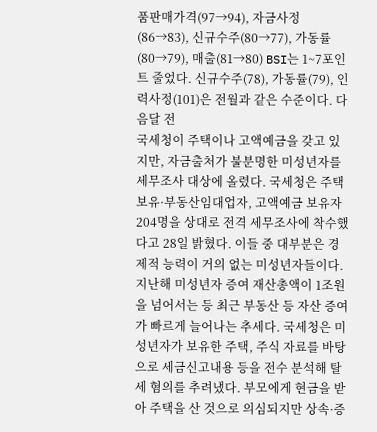품판매가격(97→94), 자금사정(86→83), 신규수주(80→77), 가동률(80→79), 매출(81→80) BSI는 1~7포인트 줄었다. 신규수주(78), 가동률(79), 인력사정(101)은 전월과 같은 수준이다. 다음달 전
국세청이 주택이나 고액예금을 갖고 있지만, 자금출처가 불분명한 미성년자를 세무조사 대상에 올렸다. 국세청은 주택보유·부동산임대업자, 고액예금 보유자 204명을 상대로 전격 세무조사에 착수했다고 28일 밝혔다. 이들 중 대부분은 경제적 능력이 거의 없는 미성년자들이다. 지난해 미성년자 증여 재산총액이 1조원을 넘어서는 등 최근 부동산 등 자산 증여가 빠르게 늘어나는 추세다. 국세청은 미성년자가 보유한 주택, 주식 자료를 바탕으로 세금신고내용 등을 전수 분석해 탈세 혐의를 추려냈다. 부모에게 현금을 받아 주택을 산 것으로 의심되지만 상속·증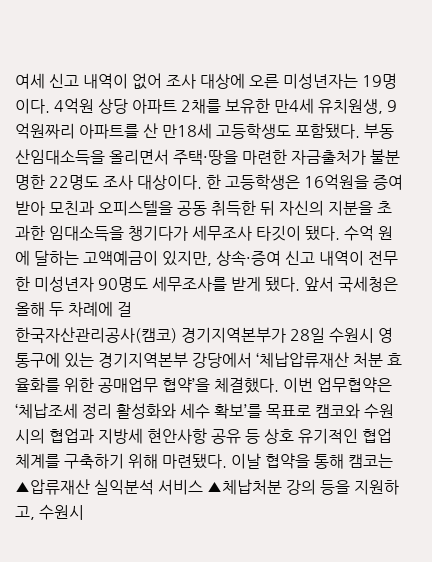여세 신고 내역이 없어 조사 대상에 오른 미성년자는 19명이다. 4억원 상당 아파트 2채를 보유한 만4세 유치원생, 9억원짜리 아파트를 산 만18세 고등학생도 포함됐다. 부동산임대소득을 올리면서 주택·땅을 마련한 자금출처가 불분명한 22명도 조사 대상이다. 한 고등학생은 16억원을 증여받아 모친과 오피스텔을 공동 취득한 뒤 자신의 지분을 초과한 임대소득을 챙기다가 세무조사 타깃이 됐다. 수억 원에 달하는 고액예금이 있지만, 상속·증여 신고 내역이 전무한 미성년자 90명도 세무조사를 받게 됐다. 앞서 국세청은 올해 두 차례에 걸
한국자산관리공사(캠코) 경기지역본부가 28일 수원시 영통구에 있는 경기지역본부 강당에서 ‘체납압류재산 처분 효율화를 위한 공매업무 협약’을 체결했다. 이번 업무협약은 ‘체납조세 정리 활성화와 세수 확보’를 목표로 캠코와 수원시의 협업과 지방세 현안사항 공유 등 상호 유기적인 협업체계를 구축하기 위해 마련됐다. 이날 협약을 통해 캠코는 ▲압류재산 실익분석 서비스 ▲체납처분 강의 등을 지원하고, 수원시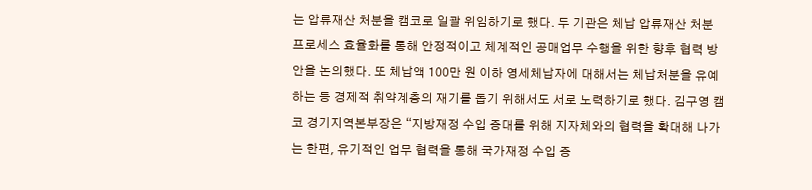는 압류재산 처분을 캠코로 일괄 위임하기로 했다. 두 기관은 체납 압류재산 처분 프로세스 효율화를 통해 안정적이고 체계적인 공매업무 수행을 위한 향후 협력 방안을 논의했다. 또 체납액 100만 원 이하 영세체납자에 대해서는 체납처분을 유예하는 등 경제적 취약계층의 재기를 돕기 위해서도 서로 노력하기로 했다. 김구영 캠코 경기지역본부장은 “지방재정 수입 증대를 위해 지자체와의 협력을 확대해 나가는 한편, 유기적인 업무 협력을 통해 국가재정 수입 증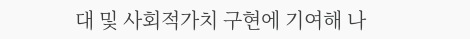대 및 사회적가치 구현에 기여해 나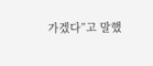가겠다”고 말했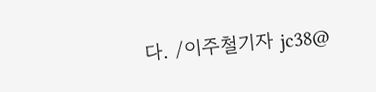다. /이주철기자 jc38@